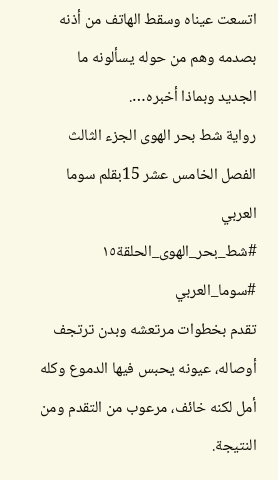اتسعت عيناه وسقط الهاتف من أذنه بصدمه وهم من حوله يسألونه ما الجديد وبماذا أخبره….
رواية شط بحر الهوى الجزء الثالث الفصل الخامس عشر 15بقلم سوما العربي
#شط_بحر_الهوى_الحلقة١٥
#سوما_العربي
تقدم بخطوات مرتعشه وبدن ترتجف أوصاله، عيونه يحبس فيها الدموع وكله أمل لكنه خائف، مرعوب من التقدم ومن النتيجة.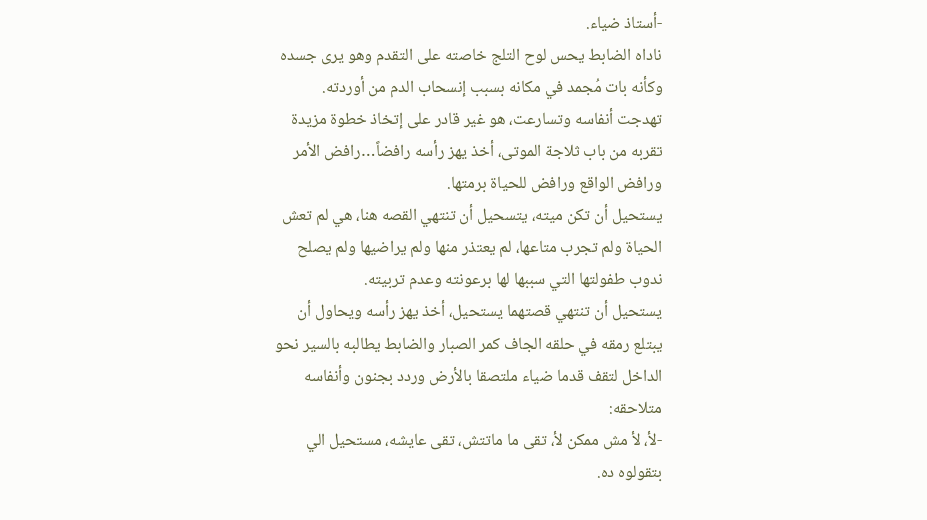-أستاذ ضياء.
ناداه الضابط يحس لوح التلج خاصته على التقدم وهو يرى جسده وكأنه بات مُجمد في مكانه بسبب إنسحاب الدم من أوردته.
تهدجت أنفاسه وتسارعت، هو غير قادر على إتخاذ خطوة مزيدة تقربه من باب ثلاجة الموتى، أخذ يهز رأسه رافضاً…رافض الأمر ورافض الواقع ورافض للحياة برمتها.
يستحيل أن تكن ميته، يتسحيل أن تنتهي القصه هنا، هي لم تعش الحياة ولم تجرب متاعها، لم يعتذر منها ولم يراضيها ولم يصلح ندوب طفولتها التي سببها لها برعونته وعدم تربيته.
يستحيل أن تنتهي قصتهما يستحيل، أخذ يهز رأسه ويحاول أن يبتلع رمقه في حلقه الجاف كمر الصبار والضابط يطالبه بالسير نحو الداخل لتقف قدما ضياء ملتصقا بالأرض وردد بجنون وأنفاسه متلاحقه:
-لأ، لأ مش ممكن لأ، تقى ما ماتتش، تقى عايشه، مستحيل الي بتقولوه ده.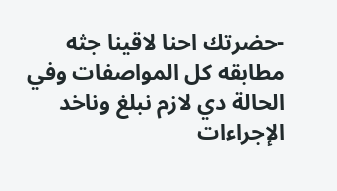-حضرتك احنا لاقينا جثه مطابقه كل المواصفات وفي الحالة دي لازم نبلغ وناخد الإجراءات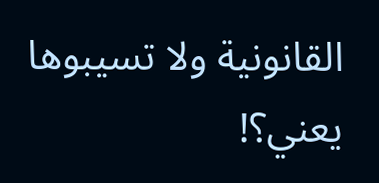القانونية ولا تسيبوها يعني؟!